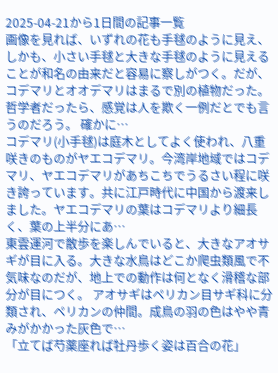2025-04-21から1日間の記事一覧
画像を見れば、いずれの花も手毬のように見え、しかも、小さい手毬と大きな手毬のように見えることが和名の由来だと容易に察しがつく。だが、コデマリとオオデマリはまるで別の植物だった。哲学者だったら、感覚は人を欺く一例だとでも言うのだろう。 確かに…
コデマリ(小手毬)は庭木としてよく使われ、八重咲きのものがヤエコデマリ。今湾岸地域ではコデマリ、ヤエコデマリがあちこちでうるさい程に咲き誇っています。共に江戸時代に中国から渡来しました。ヤエコデマリの葉はコデマリより細長く、葉の上半分にあ…
東雲運河で散歩を楽しんでいると、大きなアオサギが目に入る。大きな水鳥はどこか爬虫類風で不気味なのだが、地上での動作は何となく滑稽な部分が目につく。 アオサギはペリカン目サギ科に分類され、ペリカンの仲間。成鳥の羽の色はやや青みがかかった灰色で…
「立てば芍薬座れば牡丹歩く姿は百合の花」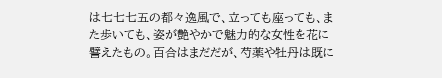は七七七五の都々逸風で、立っても座っても、また歩いても、姿が艶やかで魅力的な女性を花に譬えたもの。百合はまだだが、芍薬や牡丹は既に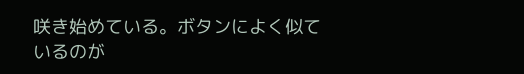咲き始めている。ボタンによく似ているのが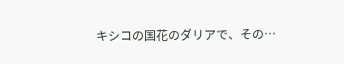キシコの国花のダリアで、その…